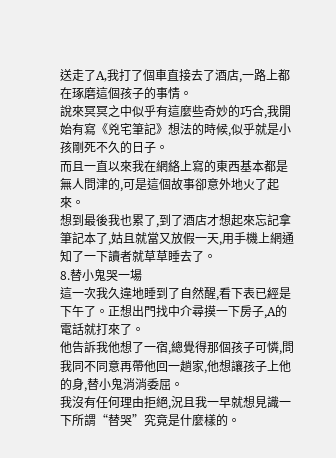送走了A,我打了個車直接去了酒店,一路上都在琢磨這個孩子的事情。
說來冥冥之中似乎有這麼些奇妙的巧合,我開始有寫《兇宅筆記》想法的時候,似乎就是小孩剛死不久的日子。
而且一直以來我在網絡上寫的東西基本都是無人問津的,可是這個故事卻意外地火了起來。
想到最後我也累了,到了酒店才想起來忘記拿筆記本了,姑且就當又放假一天,用手機上網通知了一下讀者就草草睡去了。
8.替小鬼哭一場
這一次我久違地睡到了自然醒,看下表已經是下午了。正想出門找中介尋摸一下房子,A的電話就打來了。
他告訴我他想了一宿,總覺得那個孩子可憐,問我同不同意再帶他回一趟家,他想讓孩子上他的身,替小鬼消消委屈。
我沒有任何理由拒絕,況且我一早就想見識一下所謂“替哭”究竟是什麼樣的。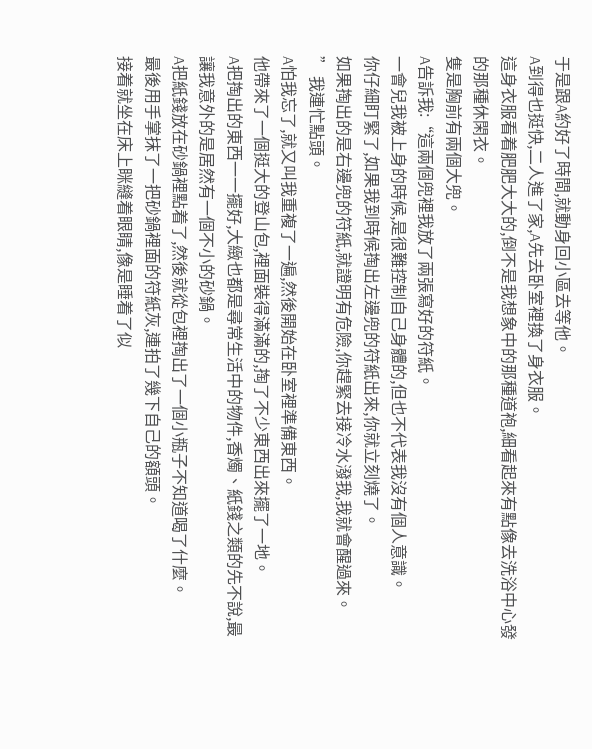于是跟A約好了時間,就動身回小區去等他。
A到得也挺快,二人進了家,A先去卧室裡換了身衣服。
這身衣服看着肥肥大大的,倒不是我想象中的那種道袍,細看起來有點像去洗浴中心發的那種休閑衣。
隻是胸前有兩個大兜。
A告訴我:“這兩個兜裡我放了兩張寫好的符紙。
一會兒我被上身的時候,是很難控制自己身體的,但也不代表我沒有個人意識。
你仔細盯緊了,如果我到時候掏出左邊兜的符紙出來,你就立刻燒了。
如果掏出的是右邊兜的符紙,就證明有危險,你趕緊去接冷水潑我,我就會醒過來。
” 我連忙點頭。
A怕我忘了,就又叫我重複了一遍,然後開始在卧室裡準備東西。
他帶來了一個挺大的登山包,裡面裝得滿滿的,掏了不少東西出來擺了一地。
A把掏出的東西一一擺好,大緻也都是尋常生活中的物件,香燭、紙錢之類的先不說,最讓我意外的是居然有一個不小的砂鍋。
A把紙錢放在砂鍋裡點着了,然後就從包裡掏出了一個小瓶子不知道喝了什麼。
最後用手掌抹了一把砂鍋裡面的符紙灰,連拍了幾下自己的額頭。
接着就坐在床上眯縫着眼睛,像是睡着了似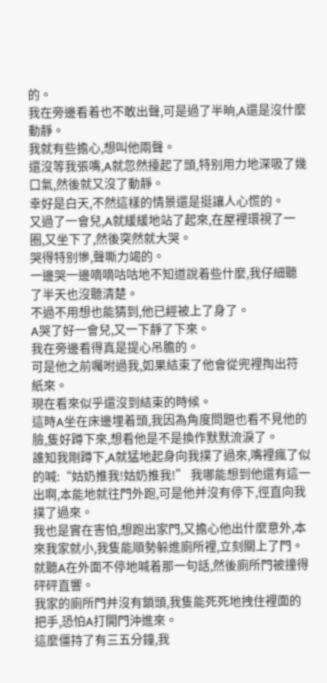的。
我在旁邊看着也不敢出聲,可是過了半晌,A還是沒什麼動靜。
我就有些擔心,想叫他兩聲。
還沒等我張嘴,A就忽然擡起了頭,特别用力地深吸了幾口氣,然後就又沒了動靜。
幸好是白天,不然這樣的情景還是挺讓人心慌的。
又過了一會兒,A就緩緩地站了起來,在屋裡環視了一圈,又坐下了,然後突然就大哭。
哭得特别慘,聲嘶力竭的。
一邊哭一邊嘀嘀咕咕地不知道說着些什麼,我仔細聽了半天也沒聽清楚。
不過不用想也能猜到,他已經被上了身了。
A哭了好一會兒,又一下靜了下來。
我在旁邊看得真是提心吊膽的。
可是他之前囑咐過我,如果結束了他會從兜裡掏出符紙來。
現在看來似乎還沒到結束的時候。
這時A坐在床邊埋着頭,我因為角度問題也看不見他的臉,隻好蹲下來,想看他是不是換作默默流淚了。
誰知我剛蹲下,A就猛地起身向我撲了過來,嘴裡瘋了似的喊:“姑奶推我!姑奶推我!” 我哪能想到他還有這一出啊,本能地就往門外跑,可是他并沒有停下,徑直向我撲了過來。
我也是實在害怕,想跑出家門,又擔心他出什麼意外,本來我家就小,我隻能順勢躲進廁所裡,立刻關上了門。
就聽A在外面不停地喊着那一句話,然後廁所門被撞得砰砰直響。
我家的廁所門并沒有鎖頭,我隻能死死地拽住裡面的把手,恐怕A打開門沖進來。
這麼僵持了有三五分鐘,我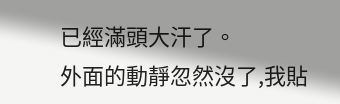已經滿頭大汗了。
外面的動靜忽然沒了,我貼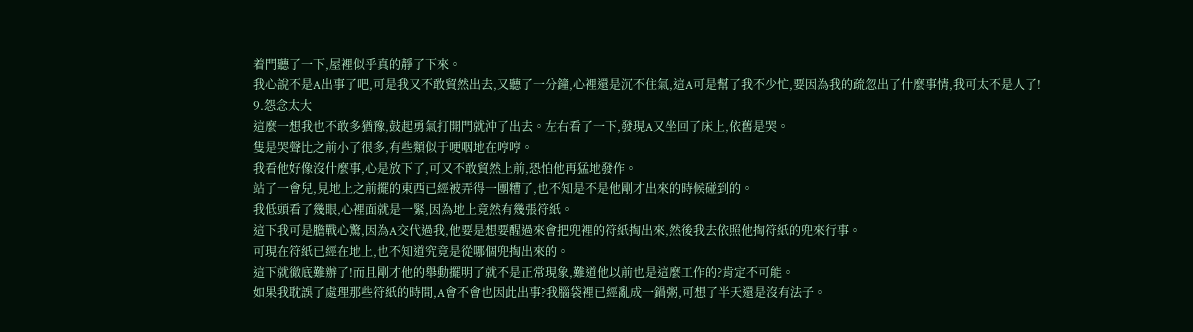着門聽了一下,屋裡似乎真的靜了下來。
我心說不是A出事了吧,可是我又不敢貿然出去,又聽了一分鐘,心裡還是沉不住氣,這A可是幫了我不少忙,要因為我的疏忽出了什麼事情,我可太不是人了!
9.怨念太大
這麼一想我也不敢多猶豫,鼓起勇氣打開門就沖了出去。左右看了一下,發現A又坐回了床上,依舊是哭。
隻是哭聲比之前小了很多,有些類似于哽咽地在哼哼。
我看他好像沒什麼事,心是放下了,可又不敢貿然上前,恐怕他再猛地發作。
站了一會兒,見地上之前擺的東西已經被弄得一團糟了,也不知是不是他剛才出來的時候碰到的。
我低頭看了幾眼,心裡面就是一緊,因為地上竟然有幾張符紙。
這下我可是膽戰心驚,因為A交代過我,他要是想要醒過來會把兜裡的符紙掏出來,然後我去依照他掏符紙的兜來行事。
可現在符紙已經在地上,也不知道究竟是從哪個兜掏出來的。
這下就徹底難辦了!而且剛才他的舉動擺明了就不是正常現象,難道他以前也是這麼工作的?肯定不可能。
如果我耽誤了處理那些符紙的時間,A會不會也因此出事?我腦袋裡已經亂成一鍋粥,可想了半天還是沒有法子。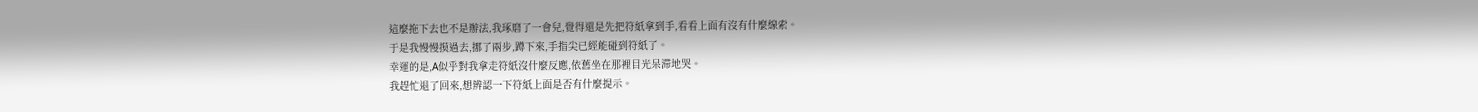這麼拖下去也不是辦法,我琢磨了一會兒,覺得還是先把符紙拿到手,看看上面有沒有什麼線索。
于是我慢慢摸過去,挪了兩步,蹲下來,手指尖已經能碰到符紙了。
幸運的是,A似乎對我拿走符紙沒什麼反應,依舊坐在那裡目光呆滞地哭。
我趕忙退了回來,想辨認一下符紙上面是否有什麼提示。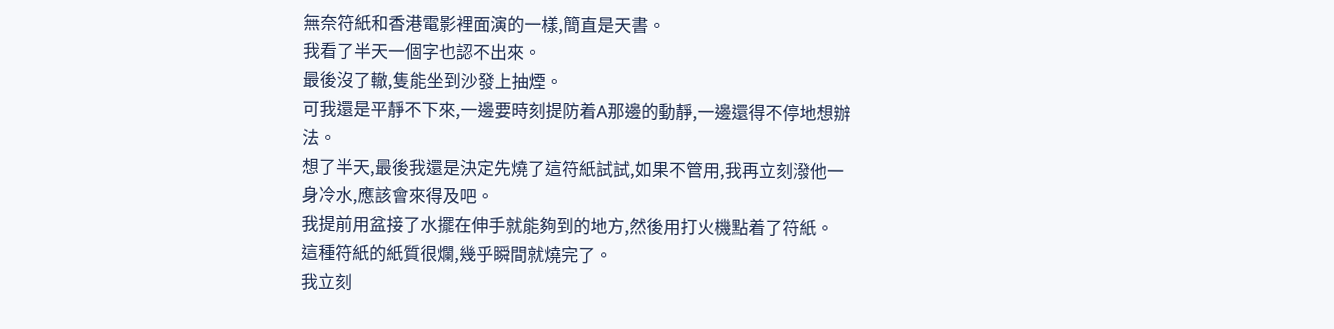無奈符紙和香港電影裡面演的一樣,簡直是天書。
我看了半天一個字也認不出來。
最後沒了轍,隻能坐到沙發上抽煙。
可我還是平靜不下來,一邊要時刻提防着A那邊的動靜,一邊還得不停地想辦法。
想了半天,最後我還是決定先燒了這符紙試試,如果不管用,我再立刻潑他一身冷水,應該會來得及吧。
我提前用盆接了水擺在伸手就能夠到的地方,然後用打火機點着了符紙。
這種符紙的紙質很爛,幾乎瞬間就燒完了。
我立刻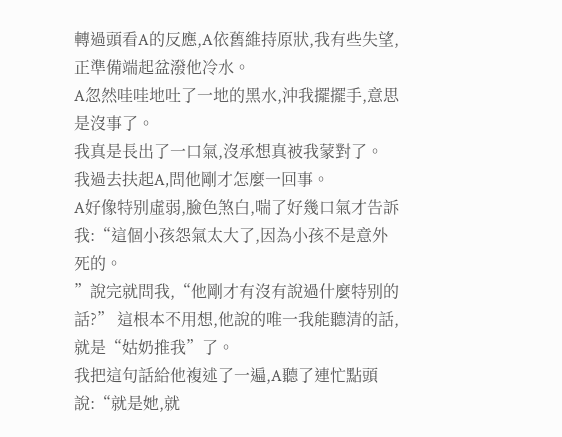轉過頭看A的反應,A依舊維持原狀,我有些失望,正準備端起盆潑他冷水。
A忽然哇哇地吐了一地的黑水,沖我擺擺手,意思是沒事了。
我真是長出了一口氣,沒承想真被我蒙對了。
我過去扶起A,問他剛才怎麼一回事。
A好像特别虛弱,臉色煞白,喘了好幾口氣才告訴我:“這個小孩怨氣太大了,因為小孩不是意外死的。
”說完就問我,“他剛才有沒有說過什麼特别的話?” 這根本不用想,他說的唯一我能聽清的話,就是“姑奶推我”了。
我把這句話給他複述了一遍,A聽了連忙點頭說:“就是她,就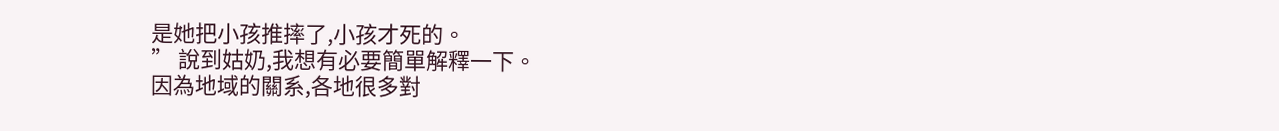是她把小孩推摔了,小孩才死的。
” 說到姑奶,我想有必要簡單解釋一下。
因為地域的關系,各地很多對